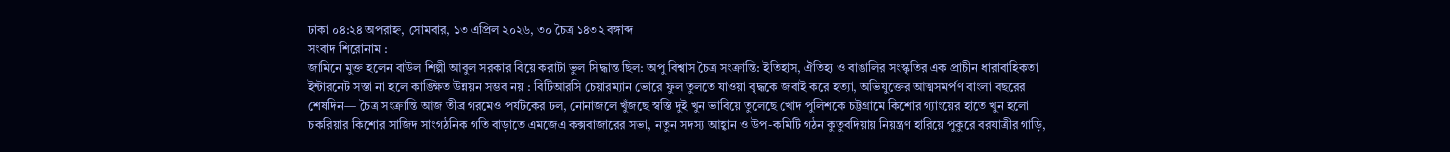ঢাকা ০৪:২৪ অপরাহ্ন, সোমবার, ১৩ এপ্রিল ২০২৬, ৩০ চৈত্র ১৪৩২ বঙ্গাব্দ
সংবাদ শিরোনাম :
জামিনে মুক্ত হলেন বাউল শিল্পী আবুল সরকার বিয়ে করাটা ভুল সিদ্ধান্ত ছিল: অপু বিশ্বাস চৈত্র সংক্রান্তি: ইতিহাস, ঐতিহ্য ও বাঙালির সংস্কৃতির এক প্রাচীন ধারাবাহিকতা ইন্টারনেট সস্তা না হলে কাঙ্ক্ষিত উন্নয়ন সম্ভব নয় : বিটিআরসি চেয়ারম্যান ভোরে ফুল তুলতে যাওয়া বৃদ্ধকে জবাই করে হত্যা, অভিযুক্তের আত্মসমর্পণ বাংলা বছরের শেষদিন— চৈত্র সংক্রান্তি আজ তীব্র গরমেও পর্যটকের ঢল, নোনাজলে খুঁজছে স্বস্তি দুই খুন ভাবিয়ে তুলেছে খোদ পুলিশকে চট্টগ্রামে কিশোর গ্যাংয়ের হাতে খুন হলো চকরিয়ার কিশোর সাজিদ সাংগঠনিক গতি বাড়াতে এমজেএ কক্সবাজারের সভা, নতুন সদস্য আহ্বান ও উপ-কমিটি গঠন কুতুবদিয়ায় নিয়ন্ত্রণ হারিয়ে পুকুরে বরযাত্রীর গাড়ি,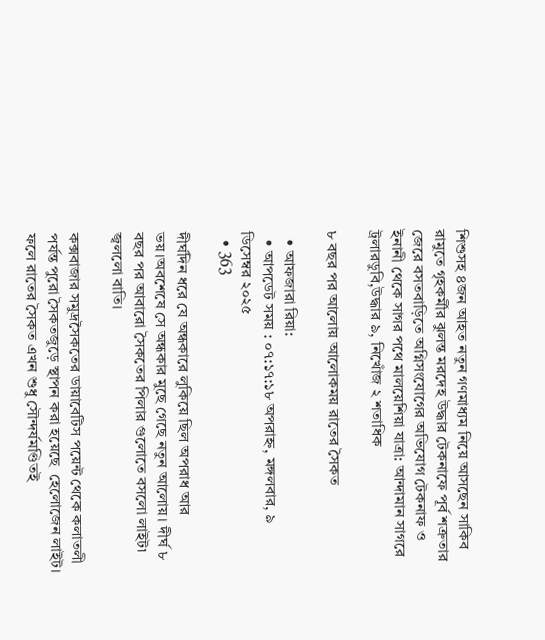শিশুসহ ৪জন আহত নতুন গণমাধ্যম নিয়ে আসছেন সাকিব রামুতে গৃহকর্মীর ঝুলন্ত মরদেহ উদ্ধার টেকনাফে পূর্ব শত্রুতার জেরে বসতবাড়িতে অগ্নিসংযোগের অভিযোগ টেকনাফ ও ইনানী থেকে সাগর পথে মালয়েশিয়া যাত্রা: আন্দামান সাগরে ট্রলারডুবি,উদ্ধার ৯, নিখোঁজ ২ শতাধিক

৮ বছর পর আলোয় আলোকময় রাতের সৈকত

  • আফজারা রিয়া:
  • আপডেট সময় : ০৭:১৭:১৮ অপরাহ্ন, মঙ্গলবার, ৯ ডিসেম্বর ২০২৫
  • 363

দীর্ঘদিন ধরে যে অন্ধকারে লুকিয়ে ছিল অপরাধ আর ভয়।অবশেষে সে অন্ধকার মুছে গেছে নতুন আলোয়। দীর্ঘ ৮ বছর পর আবারো সৈকতের পিলার গুলোতে বসলো লাইট৷ জ্বললো বাতি।

কক্সবাজার সমুদ্রসৈকতের ডায়াবেটিস পয়েন্ট থেকে কলাতলী পর্যন্ত পুরো সৈকতজুড়ে স্থাপন করা হয়েছে  হেলোজেন লাইট। ফলে রাতের সৈকত এখন শুধু সৌন্দর্যমণ্ডিতই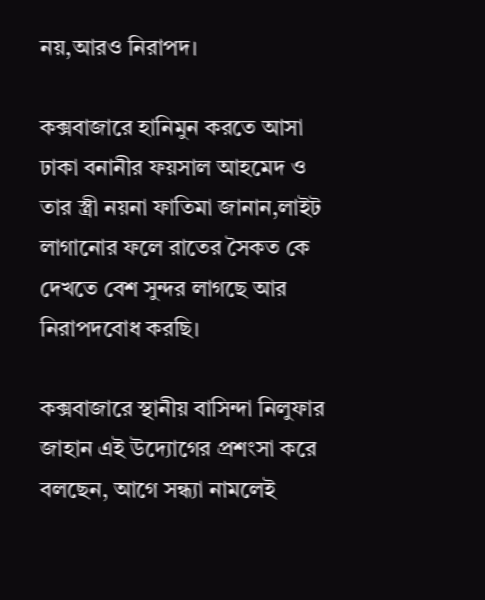নয়,আরও নিরাপদ।

কক্সবাজারে হানিমুন করতে আসা ঢাকা বনানীর ফয়সাল আহমেদ ও তার স্ত্রী নয়না ফাতিমা জানান,লাইট লাগানোর ফলে রাতের সৈকত কে দেখতে বেশ সুন্দর লাগছে আর নিরাপদবোধ করছি।

কক্সবাজারে স্থানীয় বাসিন্দা নিলুফার জাহান এই উদ্যোগের প্রশংসা করে বলছেন, আগে সন্ধ্যা নামলেই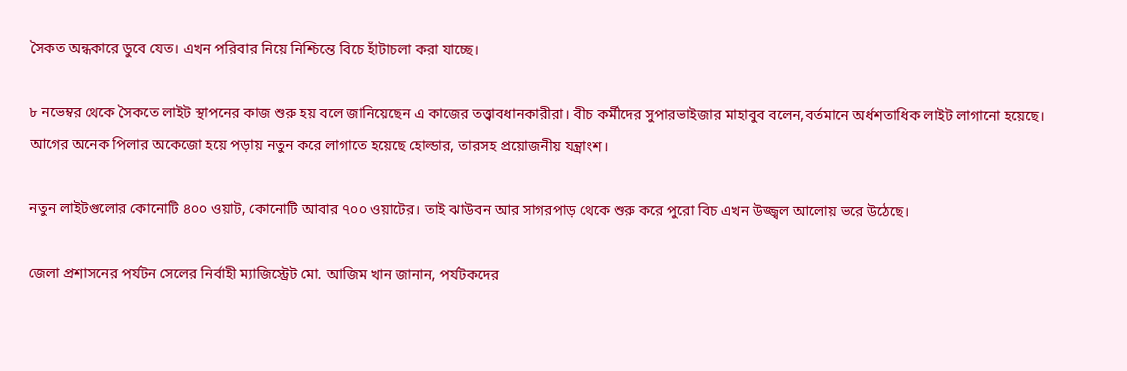সৈকত অন্ধকারে ডুবে যেত। এখন পরিবার নিয়ে নিশ্চিন্তে বিচে হাঁটাচলা করা যাচ্ছে।

৮ নভেম্বর থেকে সৈকতে লাইট স্থাপনের কাজ শুরু হয় বলে জানিয়েছেন এ কাজের তত্ত্বাবধানকারীরা। বীচ কর্মীদের সুপারভাইজার মাহাবুব বলেন,বর্তমানে অর্ধশতাধিক লাইট লাগানো হয়েছে। আগের অনেক পিলার অকেজো হয়ে পড়ায় নতুন করে লাগাতে হয়েছে হোল্ডার, তারসহ প্রয়োজনীয় যন্ত্রাংশ।

নতুন লাইটগুলোর কোনোটি ৪০০ ওয়াট, কোনোটি আবার ৭০০ ওয়াটের। তাই ঝাউবন আর সাগরপাড় থেকে শুরু করে পুরো বিচ এখন উজ্জ্বল আলোয় ভরে উঠেছে।

জেলা প্রশাসনের পর্যটন সেলের নির্বাহী ম্যাজিস্ট্রেট মো. আজিম খান জানান, পর্যটকদের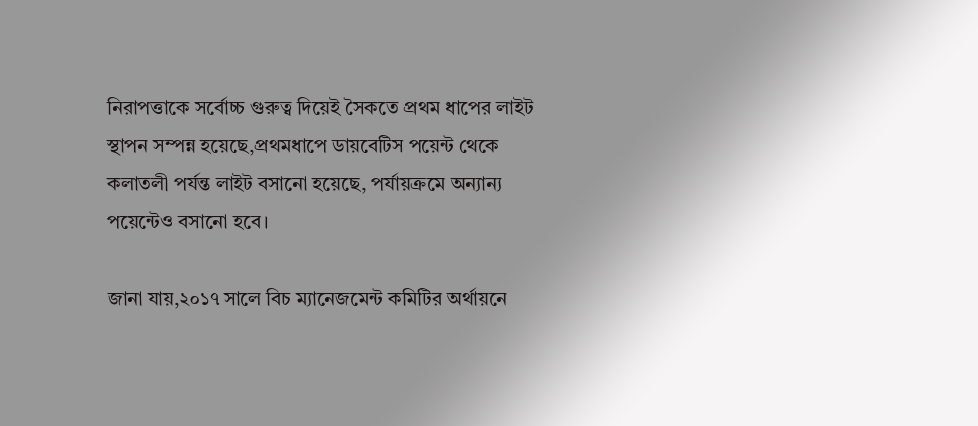নিরাপত্তাকে সর্বোচ্চ গুরুত্ব দিয়েই সৈকতে প্রথম ধাপের লাইট স্থাপন সম্পন্ন হয়েছে,প্রথমধাপে ডায়বেটিস পয়েন্ট থেকে কলাতলী পর্যন্ত লাইট বসানো হয়েছে, পর্যায়ক্রমে অন্যান্য পয়েন্টেও বসানো হবে।

জানা যায়,২০১৭ সালে বিচ ম্যানেজমেন্ট কমিটির অর্থায়নে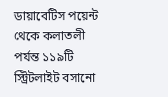ডায়াবেটিস পয়েন্ট থেকে কলাতলী পর্যন্ত ১১৯টি স্ট্রিটলাইট বসানো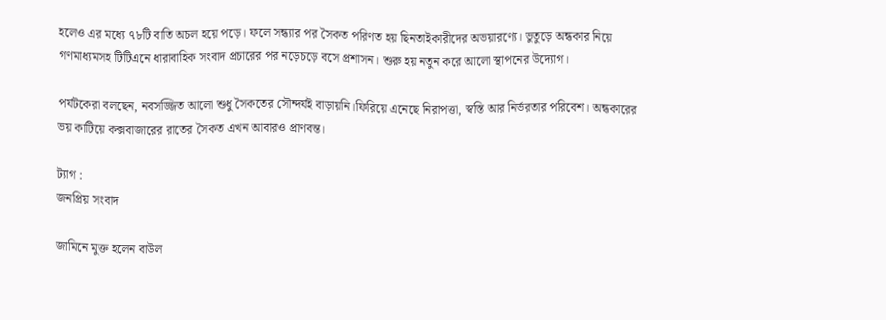হলেও এর মধ্যে ৭৮টি বাতি অচল হয়ে পড়ে। ফলে সন্ধ্যার পর সৈকত পরিণত হয় ছিনতাইকারীদের অভয়ারণ্যে। ভুতুড়ে অন্ধকার নিয়ে গণমাধ্যমসহ টিটিএনে ধারাবাহিক সংবাদ প্রচারের পর নড়েচড়ে বসে প্রশাসন। শুরু হয় নতুন করে আলো স্থাপনের উদ্যোগ।

পর্যটকেরা বলছেন, নবসজ্জিত আলো শুধু সৈকতের সৌন্দর্যই বাড়ায়নি।ফিরিয়ে এনেছে নিরাপত্তা, স্বস্তি আর নির্ভরতার পরিবেশ। অন্ধকারের ভয় কাটিয়ে কক্সবাজারের রাতের সৈকত এখন আবারও প্রাণবন্ত।

ট্যাগ :
জনপ্রিয় সংবাদ

জামিনে মুক্ত হলেন বাউল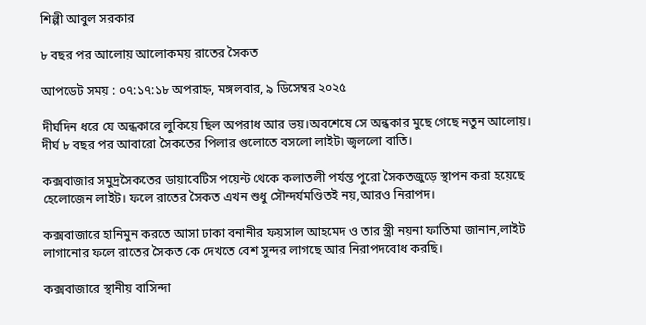শিল্পী আবুল সরকার

৮ বছর পর আলোয় আলোকময় রাতের সৈকত

আপডেট সময় : ০৭:১৭:১৮ অপরাহ্ন, মঙ্গলবার, ৯ ডিসেম্বর ২০২৫

দীর্ঘদিন ধরে যে অন্ধকারে লুকিয়ে ছিল অপরাধ আর ভয়।অবশেষে সে অন্ধকার মুছে গেছে নতুন আলোয়। দীর্ঘ ৮ বছর পর আবারো সৈকতের পিলার গুলোতে বসলো লাইট৷ জ্বললো বাতি।

কক্সবাজার সমুদ্রসৈকতের ডায়াবেটিস পয়েন্ট থেকে কলাতলী পর্যন্ত পুরো সৈকতজুড়ে স্থাপন করা হয়েছে  হেলোজেন লাইট। ফলে রাতের সৈকত এখন শুধু সৌন্দর্যমণ্ডিতই নয়,আরও নিরাপদ।

কক্সবাজারে হানিমুন করতে আসা ঢাকা বনানীর ফয়সাল আহমেদ ও তার স্ত্রী নয়না ফাতিমা জানান,লাইট লাগানোর ফলে রাতের সৈকত কে দেখতে বেশ সুন্দর লাগছে আর নিরাপদবোধ করছি।

কক্সবাজারে স্থানীয় বাসিন্দা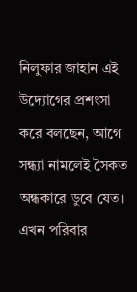নিলুফার জাহান এই উদ্যোগের প্রশংসা করে বলছেন, আগে সন্ধ্যা নামলেই সৈকত অন্ধকারে ডুবে যেত। এখন পরিবার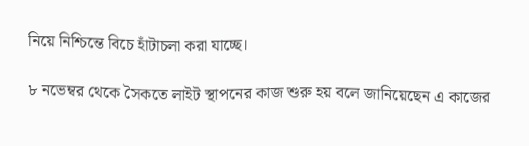নিয়ে নিশ্চিন্তে বিচে হাঁটাচলা করা যাচ্ছে।

৮ নভেম্বর থেকে সৈকতে লাইট স্থাপনের কাজ শুরু হয় বলে জানিয়েছেন এ কাজের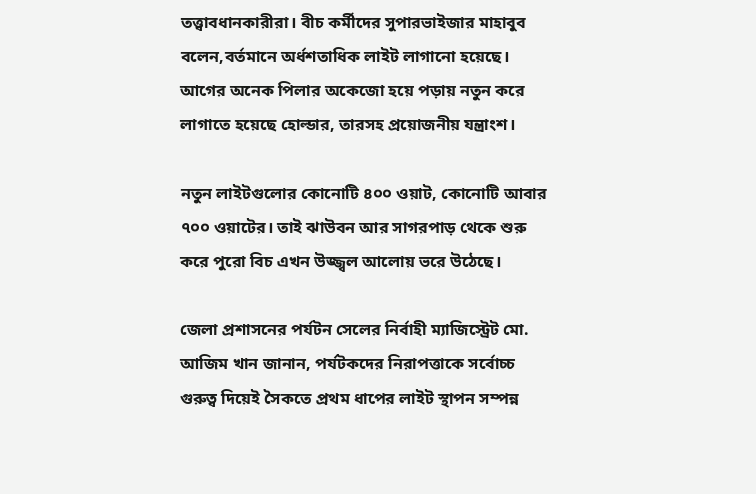তত্ত্বাবধানকারীরা। বীচ কর্মীদের সুপারভাইজার মাহাবুব বলেন,বর্তমানে অর্ধশতাধিক লাইট লাগানো হয়েছে। আগের অনেক পিলার অকেজো হয়ে পড়ায় নতুন করে লাগাতে হয়েছে হোল্ডার, তারসহ প্রয়োজনীয় যন্ত্রাংশ।

নতুন লাইটগুলোর কোনোটি ৪০০ ওয়াট, কোনোটি আবার ৭০০ ওয়াটের। তাই ঝাউবন আর সাগরপাড় থেকে শুরু করে পুরো বিচ এখন উজ্জ্বল আলোয় ভরে উঠেছে।

জেলা প্রশাসনের পর্যটন সেলের নির্বাহী ম্যাজিস্ট্রেট মো. আজিম খান জানান, পর্যটকদের নিরাপত্তাকে সর্বোচ্চ গুরুত্ব দিয়েই সৈকতে প্রথম ধাপের লাইট স্থাপন সম্পন্ন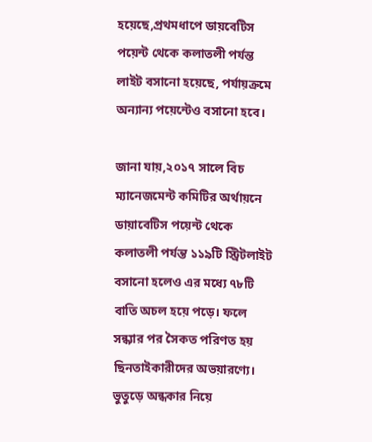হয়েছে,প্রথমধাপে ডায়বেটিস পয়েন্ট থেকে কলাতলী পর্যন্ত লাইট বসানো হয়েছে, পর্যায়ক্রমে অন্যান্য পয়েন্টেও বসানো হবে।

জানা যায়,২০১৭ সালে বিচ ম্যানেজমেন্ট কমিটির অর্থায়নে ডায়াবেটিস পয়েন্ট থেকে কলাতলী পর্যন্ত ১১৯টি স্ট্রিটলাইট বসানো হলেও এর মধ্যে ৭৮টি বাতি অচল হয়ে পড়ে। ফলে সন্ধ্যার পর সৈকত পরিণত হয় ছিনতাইকারীদের অভয়ারণ্যে। ভুতুড়ে অন্ধকার নিয়ে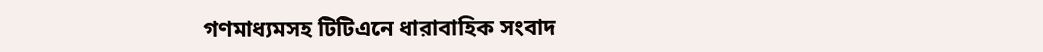গণমাধ্যমসহ টিটিএনে ধারাবাহিক সংবাদ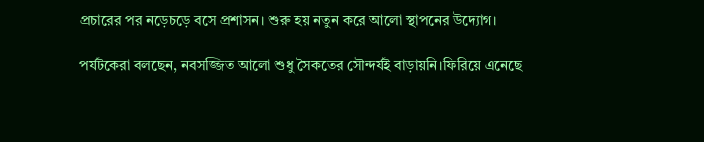প্রচারের পর নড়েচড়ে বসে প্রশাসন। শুরু হয় নতুন করে আলো স্থাপনের উদ্যোগ।

পর্যটকেরা বলছেন, নবসজ্জিত আলো শুধু সৈকতের সৌন্দর্যই বাড়ায়নি।ফিরিয়ে এনেছে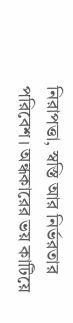নিরাপত্তা, স্বস্তি আর নির্ভরতার পরিবেশ। অন্ধকারের ভয় কাটিয়ে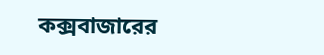কক্সবাজারের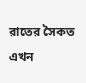রাতের সৈকত এখন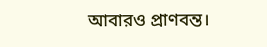আবারও প্রাণবন্ত।